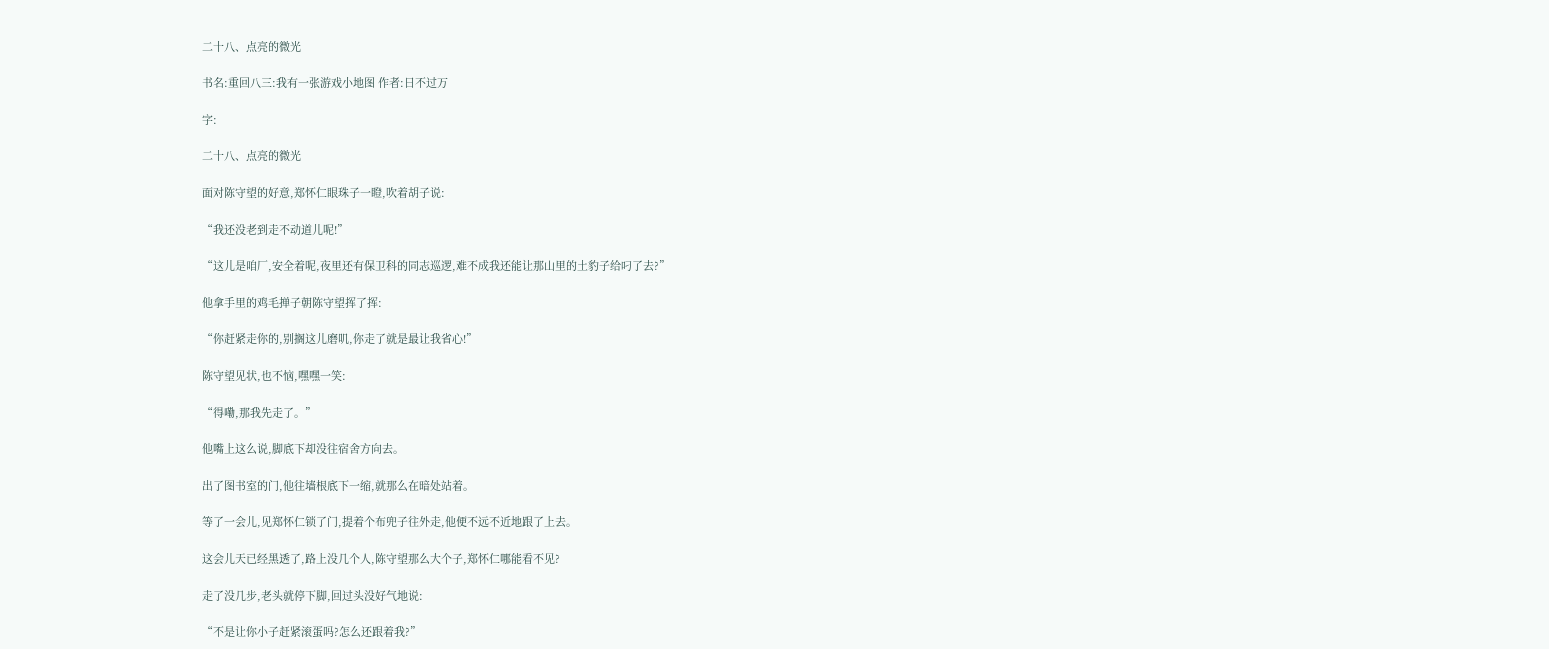二十八、点亮的微光

书名:重回八三:我有一张游戏小地图 作者:日不过万

字:

二十八、点亮的微光

面对陈守望的好意,郑怀仁眼珠子一瞪,吹着胡子说:

“我还没老到走不动道儿呢!”

“这儿是咱厂,安全着呢,夜里还有保卫科的同志巡逻,难不成我还能让那山里的土豹子给叼了去?”

他拿手里的鸡毛掸子朝陈守望挥了挥:

“你赶紧走你的,别搁这儿磨叽,你走了就是最让我省心!”

陈守望见状,也不恼,嘿嘿一笑:

“得嘞,那我先走了。”

他嘴上这么说,脚底下却没往宿舍方向去。

出了图书室的门,他往墙根底下一缩,就那么在暗处站着。

等了一会儿,见郑怀仁锁了门,提着个布兜子往外走,他便不远不近地跟了上去。

这会儿天已经黑透了,路上没几个人,陈守望那么大个子,郑怀仁哪能看不见?

走了没几步,老头就停下脚,回过头没好气地说:

“不是让你小子赶紧滚蛋吗?怎么还跟着我?”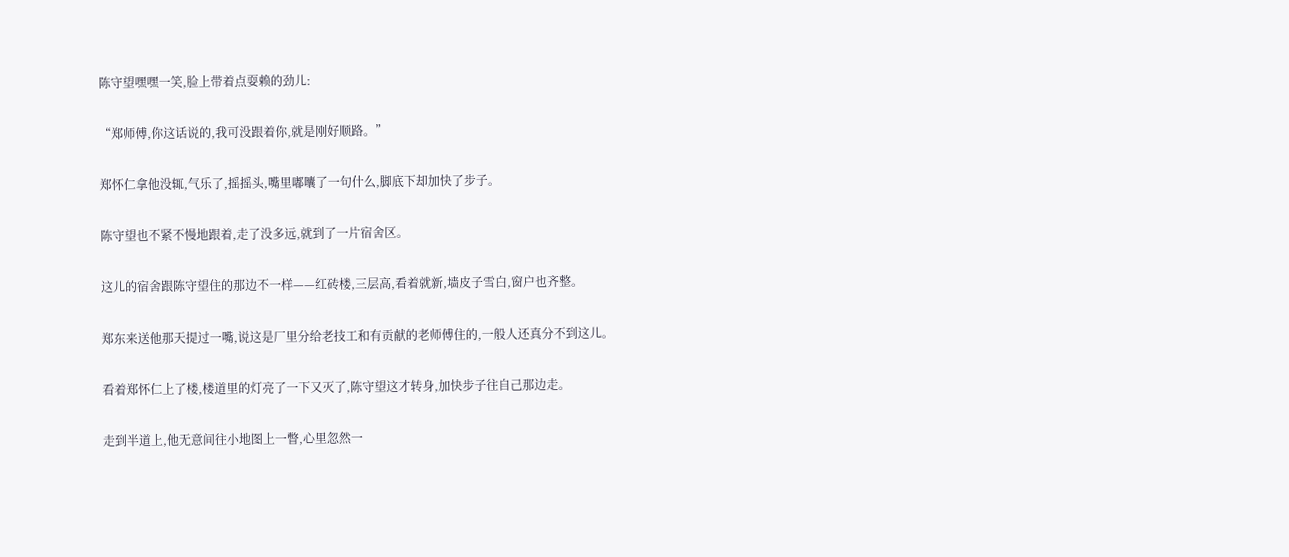陈守望嘿嘿一笑,脸上带着点耍赖的劲儿:

“郑师傅,你这话说的,我可没跟着你,就是刚好顺路。”

郑怀仁拿他没辄,气乐了,摇摇头,嘴里嘟囔了一句什么,脚底下却加快了步子。

陈守望也不紧不慢地跟着,走了没多远,就到了一片宿舍区。

这儿的宿舍跟陈守望住的那边不一样——红砖楼,三层高,看着就新,墙皮子雪白,窗户也齐整。

郑东来送他那天提过一嘴,说这是厂里分给老技工和有贡献的老师傅住的,一般人还真分不到这儿。

看着郑怀仁上了楼,楼道里的灯亮了一下又灭了,陈守望这才转身,加快步子往自己那边走。

走到半道上,他无意间往小地图上一瞥,心里忽然一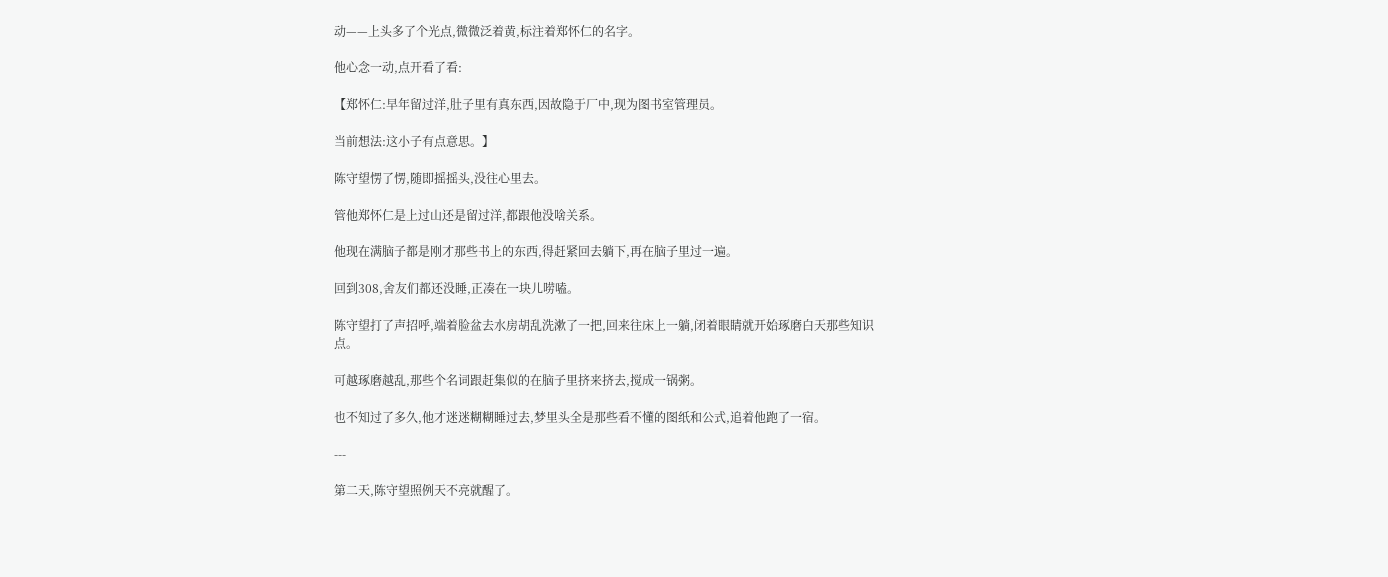动——上头多了个光点,微微泛着黄,标注着郑怀仁的名字。

他心念一动,点开看了看:

【郑怀仁:早年留过洋,肚子里有真东西,因故隐于厂中,现为图书室管理员。

当前想法:这小子有点意思。】

陈守望愣了愣,随即摇摇头,没往心里去。

管他郑怀仁是上过山还是留过洋,都跟他没啥关系。

他现在满脑子都是刚才那些书上的东西,得赶紧回去躺下,再在脑子里过一遍。

回到308,舍友们都还没睡,正凑在一块儿唠嗑。

陈守望打了声招呼,端着脸盆去水房胡乱洗漱了一把,回来往床上一躺,闭着眼睛就开始琢磨白天那些知识点。

可越琢磨越乱,那些个名词跟赶集似的在脑子里挤来挤去,搅成一锅粥。

也不知过了多久,他才迷迷糊糊睡过去,梦里头全是那些看不懂的图纸和公式,追着他跑了一宿。

---

第二天,陈守望照例天不亮就醒了。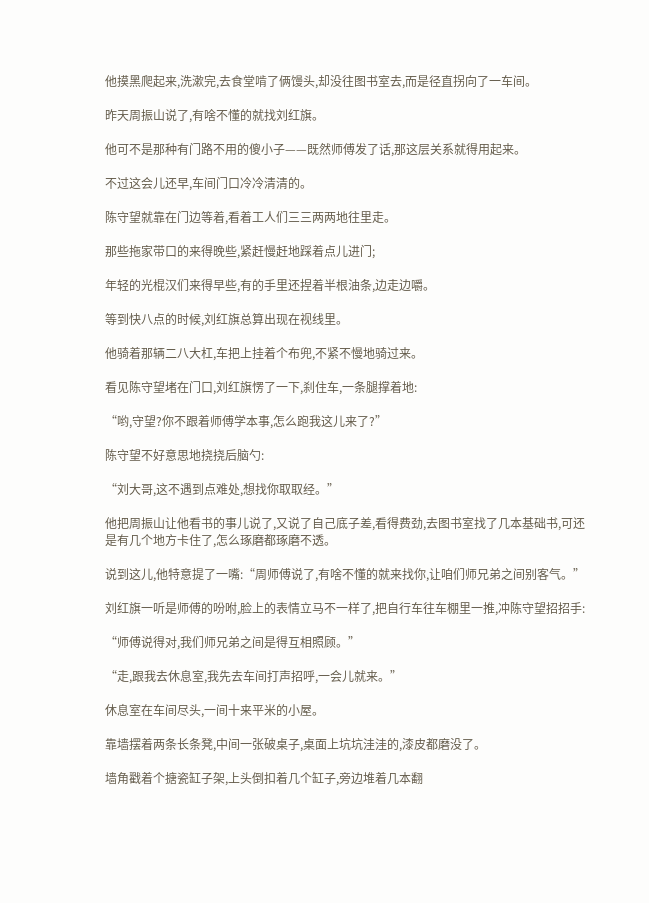他摸黑爬起来,洗漱完,去食堂啃了俩馒头,却没往图书室去,而是径直拐向了一车间。

昨天周振山说了,有啥不懂的就找刘红旗。

他可不是那种有门路不用的傻小子——既然师傅发了话,那这层关系就得用起来。

不过这会儿还早,车间门口冷冷清清的。

陈守望就靠在门边等着,看着工人们三三两两地往里走。

那些拖家带口的来得晚些,紧赶慢赶地踩着点儿进门;

年轻的光棍汉们来得早些,有的手里还捏着半根油条,边走边嚼。

等到快八点的时候,刘红旗总算出现在视线里。

他骑着那辆二八大杠,车把上挂着个布兜,不紧不慢地骑过来。

看见陈守望堵在门口,刘红旗愣了一下,刹住车,一条腿撑着地:

“哟,守望?你不跟着师傅学本事,怎么跑我这儿来了?”

陈守望不好意思地挠挠后脑勺:

“刘大哥,这不遇到点难处,想找你取取经。”

他把周振山让他看书的事儿说了,又说了自己底子差,看得费劲,去图书室找了几本基础书,可还是有几个地方卡住了,怎么琢磨都琢磨不透。

说到这儿,他特意提了一嘴:“周师傅说了,有啥不懂的就来找你,让咱们师兄弟之间别客气。”

刘红旗一听是师傅的吩咐,脸上的表情立马不一样了,把自行车往车棚里一推,冲陈守望招招手:

“师傅说得对,我们师兄弟之间是得互相照顾。”

“走,跟我去休息室,我先去车间打声招呼,一会儿就来。”

休息室在车间尽头,一间十来平米的小屋。

靠墙摆着两条长条凳,中间一张破桌子,桌面上坑坑洼洼的,漆皮都磨没了。

墙角戳着个搪瓷缸子架,上头倒扣着几个缸子,旁边堆着几本翻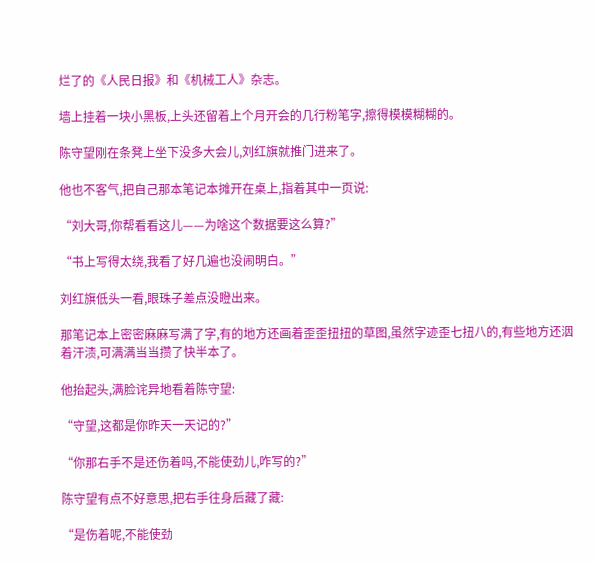烂了的《人民日报》和《机械工人》杂志。

墙上挂着一块小黑板,上头还留着上个月开会的几行粉笔字,擦得模模糊糊的。

陈守望刚在条凳上坐下没多大会儿,刘红旗就推门进来了。

他也不客气,把自己那本笔记本摊开在桌上,指着其中一页说:

“刘大哥,你帮看看这儿——为啥这个数据要这么算?”

“书上写得太绕,我看了好几遍也没闹明白。”

刘红旗低头一看,眼珠子差点没瞪出来。

那笔记本上密密麻麻写满了字,有的地方还画着歪歪扭扭的草图,虽然字迹歪七扭八的,有些地方还洇着汗渍,可满满当当攒了快半本了。

他抬起头,满脸诧异地看着陈守望:

“守望,这都是你昨天一天记的?”

“你那右手不是还伤着吗,不能使劲儿,咋写的?”

陈守望有点不好意思,把右手往身后藏了藏:

“是伤着呢,不能使劲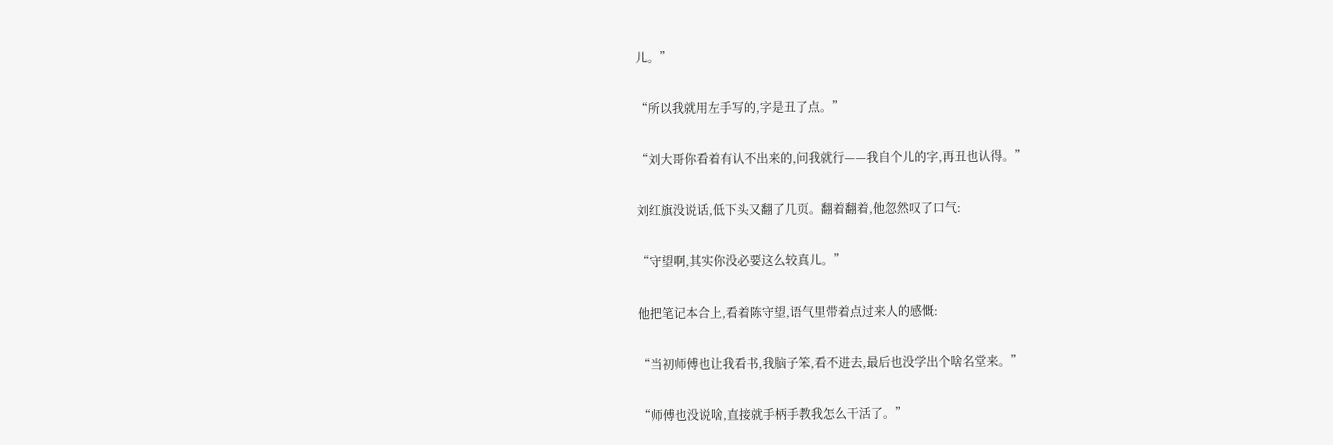儿。”

“所以我就用左手写的,字是丑了点。”

“刘大哥你看着有认不出来的,问我就行——我自个儿的字,再丑也认得。”

刘红旗没说话,低下头又翻了几页。翻着翻着,他忽然叹了口气:

“守望啊,其实你没必要这么较真儿。”

他把笔记本合上,看着陈守望,语气里带着点过来人的感慨:

“当初师傅也让我看书,我脑子笨,看不进去,最后也没学出个啥名堂来。”

“师傅也没说啥,直接就手柄手教我怎么干活了。”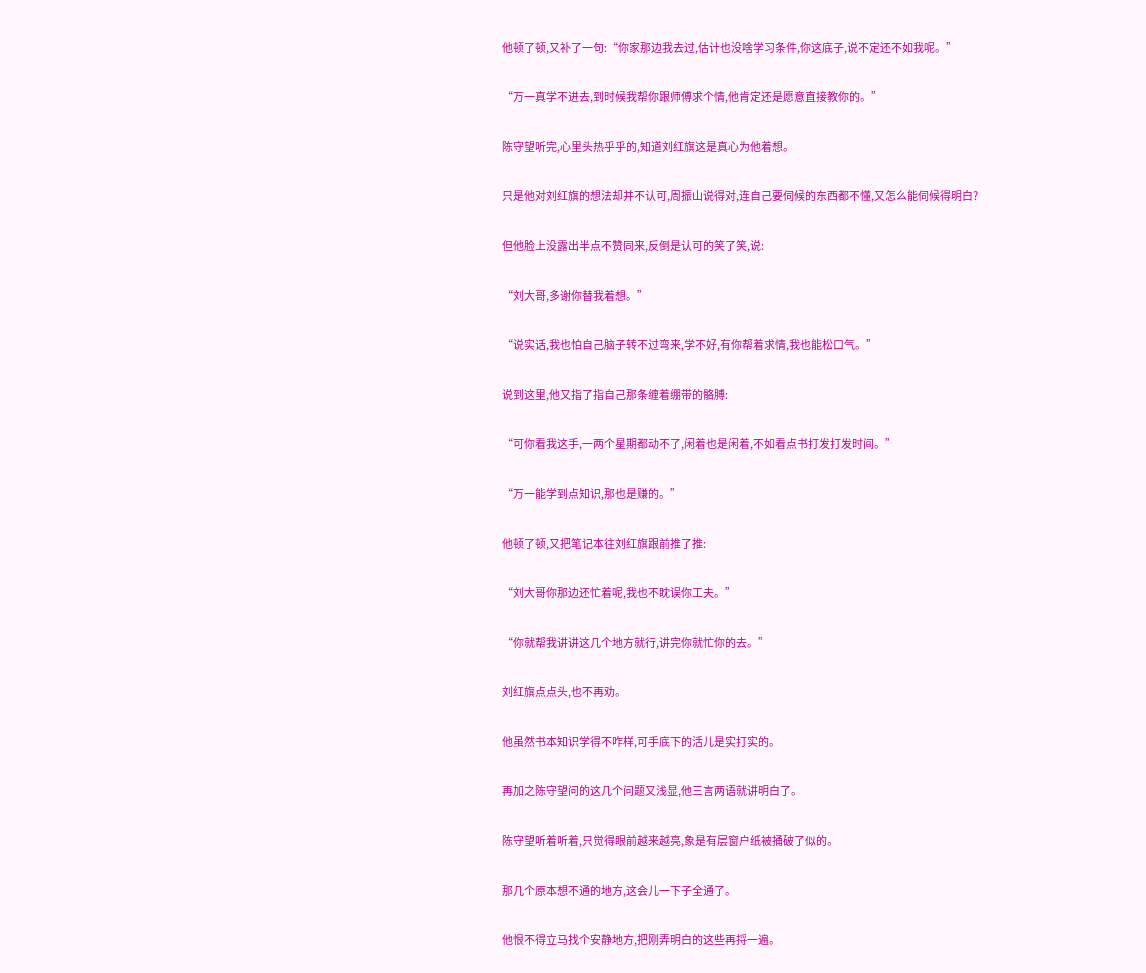他顿了顿,又补了一句:“你家那边我去过,估计也没啥学习条件,你这底子,说不定还不如我呢。”

“万一真学不进去,到时候我帮你跟师傅求个情,他肯定还是愿意直接教你的。”

陈守望听完,心里头热乎乎的,知道刘红旗这是真心为他着想。

只是他对刘红旗的想法却并不认可,周振山说得对,连自己要伺候的东西都不懂,又怎么能伺候得明白?

但他脸上没露出半点不赞同来,反倒是认可的笑了笑,说:

“刘大哥,多谢你替我着想。”

“说实话,我也怕自己脑子转不过弯来,学不好,有你帮着求情,我也能松口气。”

说到这里,他又指了指自己那条缠着绷带的骼膊:

“可你看我这手,一两个星期都动不了,闲着也是闲着,不如看点书打发打发时间。”

“万一能学到点知识,那也是赚的。”

他顿了顿,又把笔记本往刘红旗跟前推了推:

“刘大哥你那边还忙着呢,我也不眈误你工夫。”

“你就帮我讲讲这几个地方就行,讲完你就忙你的去。”

刘红旗点点头,也不再劝。

他虽然书本知识学得不咋样,可手底下的活儿是实打实的。

再加之陈守望问的这几个问题又浅显,他三言两语就讲明白了。

陈守望听着听着,只觉得眼前越来越亮,象是有层窗户纸被捅破了似的。

那几个原本想不通的地方,这会儿一下子全通了。

他恨不得立马找个安静地方,把刚弄明白的这些再捋一遍。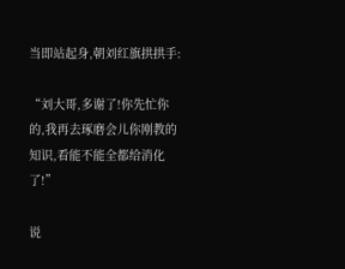当即站起身,朝刘红旗拱拱手:

“刘大哥,多谢了!你先忙你的,我再去琢磨会儿你刚教的知识,看能不能全都给消化了!”

说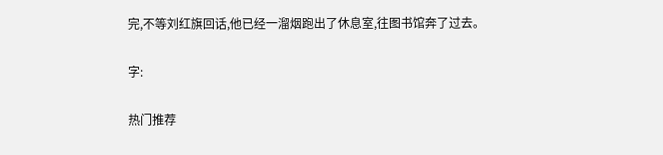完,不等刘红旗回话,他已经一溜烟跑出了休息室,往图书馆奔了过去。

字:

热门推荐